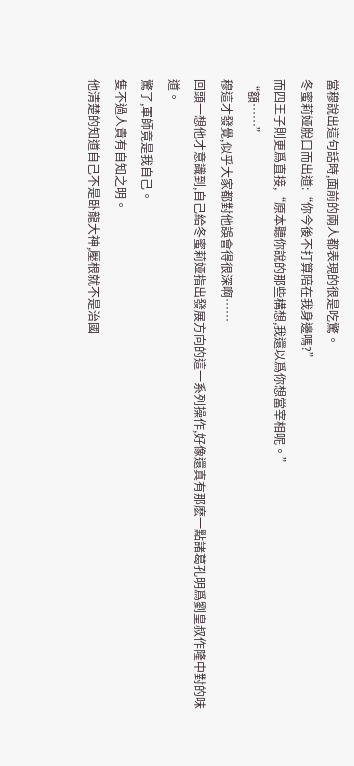當穆說出這句話時,面前的兩人都表現的很是吃驚。
冬蜜莉娅脫口而出道:“你今後不打算陪在我身邊嗎?”
而四王子則更爲直接,“原本聽你說的那些構想,我還以爲你想當宰相呢。”
“額……”
穆這才發覺,似乎大家都對他誤會得很深啊……
回頭一想他才意識到,自己給冬蜜莉娅指出發展方向的這一系列操作,好像還真有那麽一點諸葛孔明爲劉皇叔作隆中對的味道。
驚了,軍師竟是我自己。
隻不過人貴有自知之明。
他清楚的知道自己不是卧龍大神,壓根就不是治國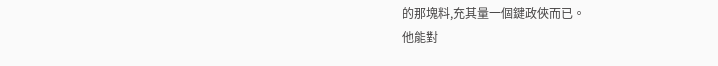的那塊料,充其量一個鍵政俠而已。
他能對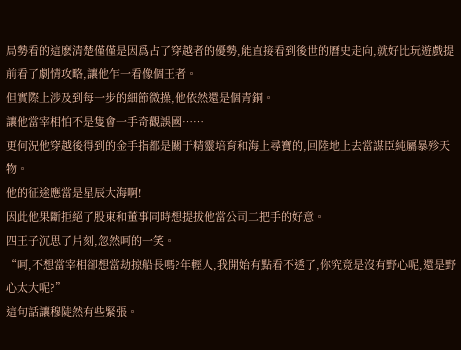局勢看的這麽清楚僅僅是因爲占了穿越者的優勢,能直接看到後世的曆史走向,就好比玩遊戲提前看了劇情攻略,讓他乍一看像個王者。
但實際上涉及到每一步的細節微操,他依然還是個青銅。
讓他當宰相怕不是隻會一手奇觀誤國……
更何況他穿越後得到的金手指都是關于精靈培育和海上尋寶的,回陸地上去當謀臣純屬暴殄天物。
他的征途應當是星辰大海啊!
因此他果斷拒絕了股東和董事同時想提拔他當公司二把手的好意。
四王子沉思了片刻,忽然呵的一笑。
“呵,不想當宰相卻想當劫掠船長嗎?年輕人,我開始有點看不透了,你究竟是沒有野心呢,還是野心太大呢?”
這句話讓穆陡然有些緊張。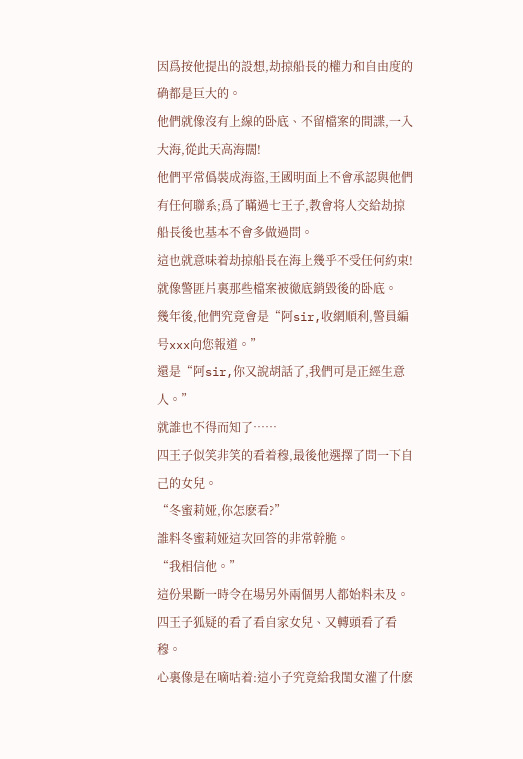因爲按他提出的設想,劫掠船長的權力和自由度的确都是巨大的。
他們就像沒有上線的卧底、不留檔案的間諜,一入大海,從此天高海闊!
他們平常僞裝成海盜,王國明面上不會承認與他們有任何聯系;爲了瞞過七王子,教會将人交給劫掠船長後也基本不會多做過問。
這也就意味着劫掠船長在海上幾乎不受任何約束!
就像警匪片裏那些檔案被徹底銷毀後的卧底。
幾年後,他們究竟會是“阿sir,收網順利,警員編号xxx向您報道。”
還是“阿sir,你又說胡話了,我們可是正經生意人。”
就誰也不得而知了……
四王子似笑非笑的看着穆,最後他選擇了問一下自己的女兒。
“冬蜜莉娅,你怎麽看?”
誰料冬蜜莉娅這次回答的非常幹脆。
“我相信他。”
這份果斷一時令在場另外兩個男人都始料未及。
四王子狐疑的看了看自家女兒、又轉頭看了看穆。
心裏像是在嘀咕着:這小子究竟給我閨女灌了什麽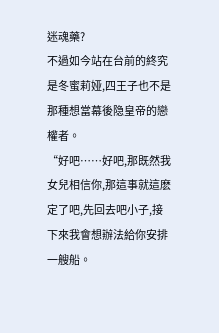迷魂藥?
不過如今站在台前的終究是冬蜜莉娅,四王子也不是那種想當幕後隐皇帝的戀權者。
“好吧……好吧,那既然我女兒相信你,那這事就這麽定了吧,先回去吧小子,接下來我會想辦法給你安排一艘船。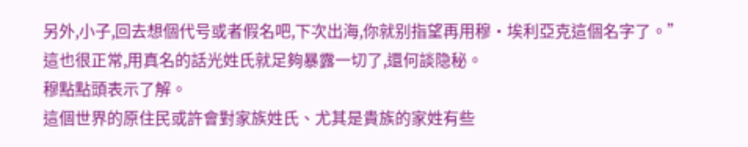另外,小子,回去想個代号或者假名吧,下次出海,你就别指望再用穆·埃利亞克這個名字了。”
這也很正常,用真名的話光姓氏就足夠暴露一切了,還何談隐秘。
穆點點頭表示了解。
這個世界的原住民或許會對家族姓氏、尤其是貴族的家姓有些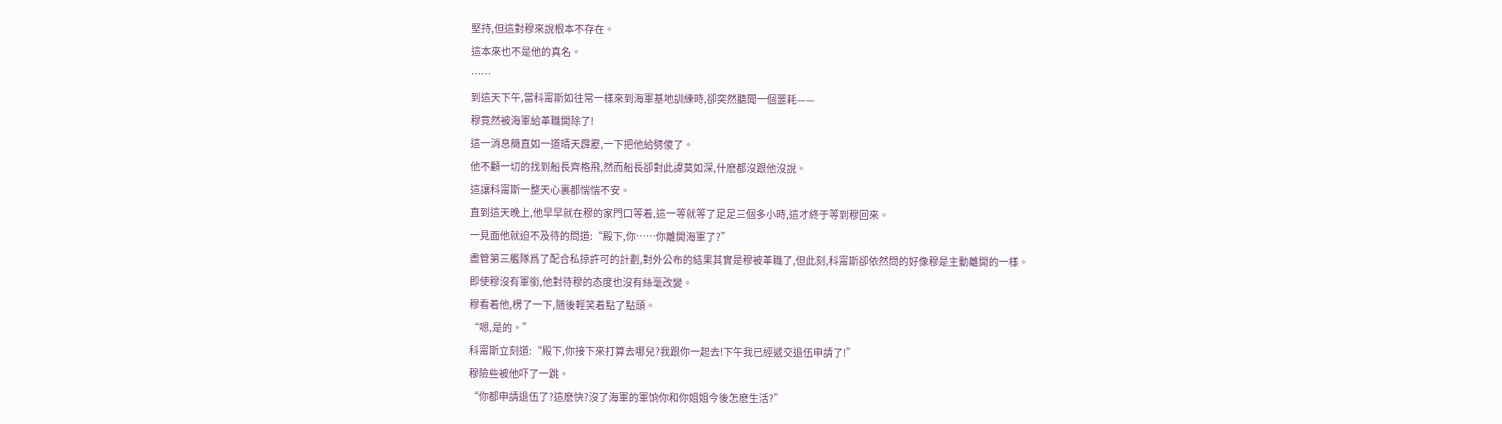堅持,但這對穆來說根本不存在。
這本來也不是他的真名。
……
到這天下午,當科甯斯如往常一樣來到海軍基地訓練時,卻突然聽聞一個噩耗——
穆竟然被海軍給革職開除了!
這一消息簡直如一道晴天霹靂,一下把他給劈傻了。
他不顧一切的找到船長齊格飛,然而船長卻對此諱莫如深,什麽都沒跟他沒說。
這讓科甯斯一整天心裏都惴惴不安。
直到這天晚上,他早早就在穆的家門口等着,這一等就等了足足三個多小時,這才終于等到穆回來。
一見面他就迫不及待的問道:“殿下,你……你離開海軍了?”
盡管第三艦隊爲了配合私掠許可的計劃,對外公布的結果其實是穆被革職了,但此刻,科甯斯卻依然問的好像穆是主動離開的一樣。
即使穆沒有軍銜,他對待穆的态度也沒有絲毫改變。
穆看着他,楞了一下,随後輕笑着點了點頭。
“嗯,是的。”
科甯斯立刻道:“殿下,你接下來打算去哪兒?我跟你一起去!下午我已經遞交退伍申請了!”
穆險些被他吓了一跳。
“你都申請退伍了?這麽快?沒了海軍的軍饷你和你姐姐今後怎麽生活?”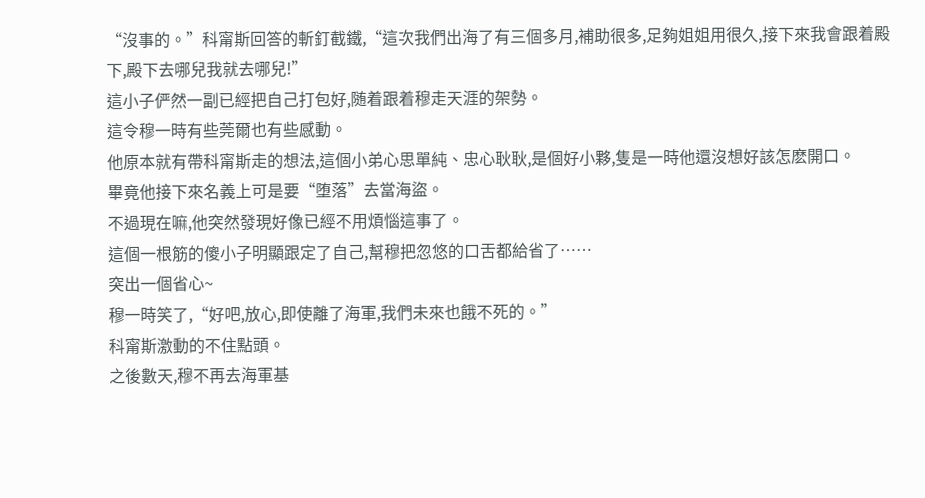“沒事的。”科甯斯回答的斬釘截鐵,“這次我們出海了有三個多月,補助很多,足夠姐姐用很久,接下來我會跟着殿下,殿下去哪兒我就去哪兒!”
這小子俨然一副已經把自己打包好,随着跟着穆走天涯的架勢。
這令穆一時有些莞爾也有些感動。
他原本就有帶科甯斯走的想法,這個小弟心思單純、忠心耿耿,是個好小夥,隻是一時他還沒想好該怎麽開口。
畢竟他接下來名義上可是要“堕落”去當海盜。
不過現在嘛,他突然發現好像已經不用煩惱這事了。
這個一根筋的傻小子明顯跟定了自己,幫穆把忽悠的口舌都給省了……
突出一個省心~
穆一時笑了,“好吧,放心,即使離了海軍,我們未來也餓不死的。”
科甯斯激動的不住點頭。
之後數天,穆不再去海軍基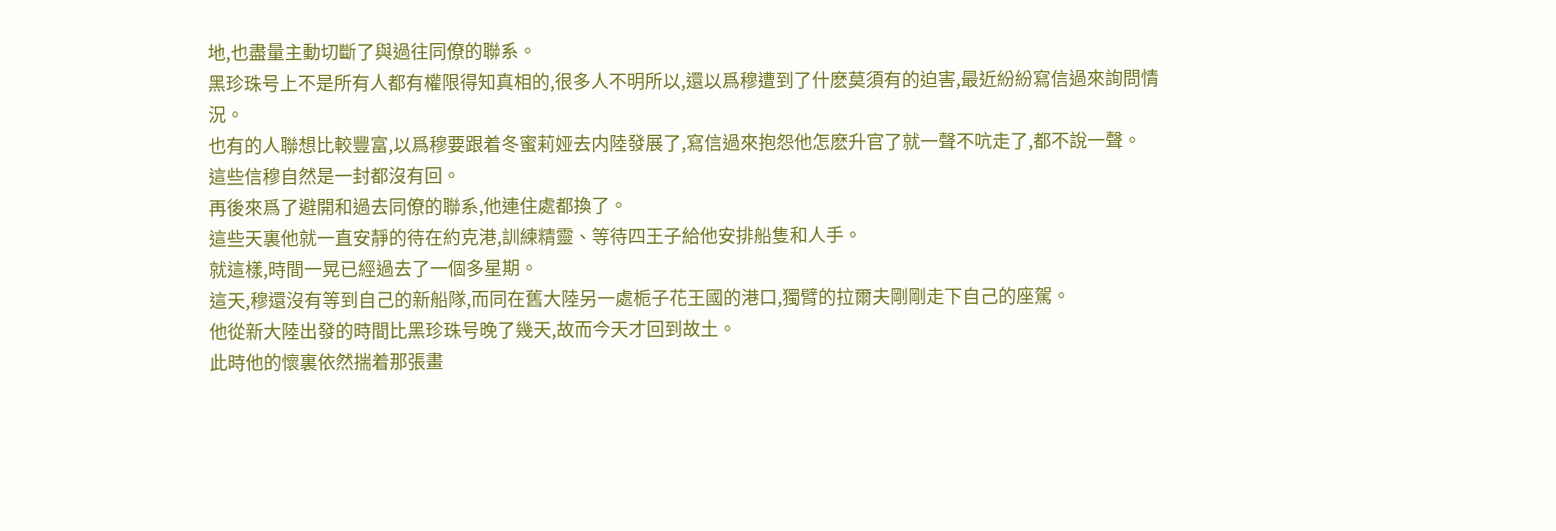地,也盡量主動切斷了與過往同僚的聯系。
黑珍珠号上不是所有人都有權限得知真相的,很多人不明所以,還以爲穆遭到了什麽莫須有的迫害,最近紛紛寫信過來詢問情況。
也有的人聯想比較豐富,以爲穆要跟着冬蜜莉娅去内陸發展了,寫信過來抱怨他怎麽升官了就一聲不吭走了,都不說一聲。
這些信穆自然是一封都沒有回。
再後來爲了避開和過去同僚的聯系,他連住處都換了。
這些天裏他就一直安靜的待在約克港,訓練精靈、等待四王子給他安排船隻和人手。
就這樣,時間一晃已經過去了一個多星期。
這天,穆還沒有等到自己的新船隊,而同在舊大陸另一處栀子花王國的港口,獨臂的拉爾夫剛剛走下自己的座駕。
他從新大陸出發的時間比黑珍珠号晚了幾天,故而今天才回到故土。
此時他的懷裏依然揣着那張畫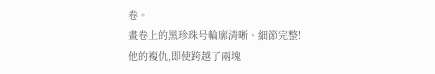卷。
畫卷上的黑珍珠号輪廓清晰、細節完整!
他的複仇,即使跨越了兩塊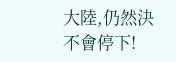大陸,仍然決不會停下!